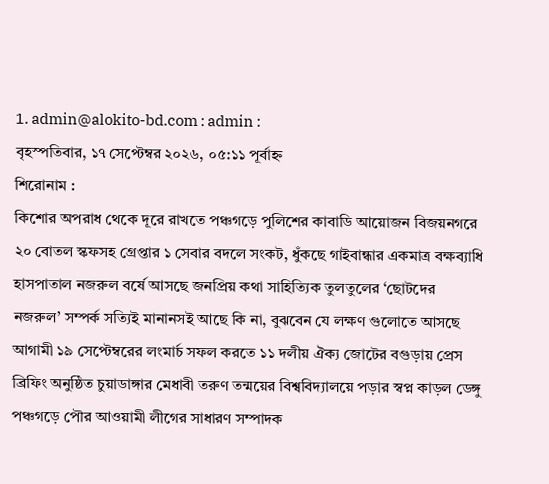1. admin@alokito-bd.com : admin :
বৃহস্পতিবার, ১৭ সেপ্টেম্বর ২০২৬, ০৫:১১ পূর্বাহ্ন
শিরোনাম :
কিশোর অপরাধ থেকে দূরে রাখতে পঞ্চগড়ে পুলিশের কাবাডি আয়োজন বিজয়নগরে ২০ বোতল স্কফসহ গ্রেপ্তার ১ সেবার বদলে সংকট, ধুঁকছে গাইবান্ধার একমাত্র বক্ষব্যাধি হাসপাতাল নজরুল বর্ষে আসছে জনপ্রিয় কথা সাহিত্যিক তুলতুলের ‘ছোটদের নজরুল’ সম্পর্ক সত্যিই মানানসই আছে কি না, বুঝবেন যে লক্ষণ গুলোতে আসছে আগামী ১৯ সেপ্টেম্বরের লংমার্চ সফল করতে ১১ দলীয় ঐক্য জোটের বগুড়ায় প্রেস ব্রিফিং অনুষ্ঠিত চুয়াডাঙ্গার মেধাবী তরুণ তন্ময়ের বিশ্ববিদ্যালয়ে পড়ার স্বপ্ন কাড়ল ডেঙ্গু পঞ্চগড়ে পৌর আওয়ামী লীগের সাধারণ সম্পাদক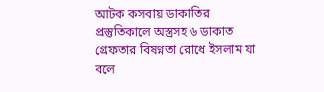আটক কসবায় ডাকাতির প্রস্তুতিকালে অস্ত্রসহ ৬ ডাকাত গ্রেফতার বিষণ্নতা রোধে ইসলাম যা বলে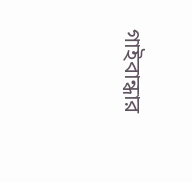গাইবান্ধার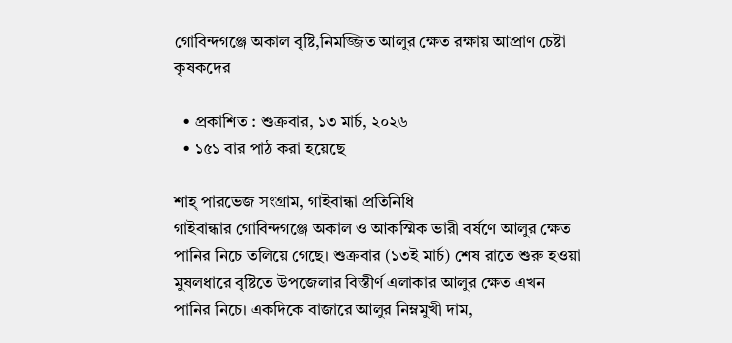গোবিন্দগঞ্জে অকাল বৃষ্টি,নিমজ্জিত আলুর ক্ষেত রক্ষায় আপ্রাণ চেষ্টা কৃষকদের

  • প্রকাশিত : শুক্রবার, ১৩ মার্চ, ২০২৬
  • ১৫১ বার পাঠ করা হয়েছে

শাহ্ পারভেজ সংগ্রাম, গাইবান্ধা প্রতিনিধি
গাইবান্ধার গোবিন্দগঞ্জে অকাল ও আকস্মিক ভারী বর্ষণে আলুর ক্ষেত পানির নিচে তলিয়ে গেছে। শুক্রবার (১৩ই মার্চ) শেষ রাতে শুরু হওয়া মুষলধারে বৃষ্টিতে উপজেলার বিস্তীর্ণ এলাকার আলুর ক্ষেত এখন পানির নিচে। একদিকে বাজারে আলুর নিম্নমুখী দাম,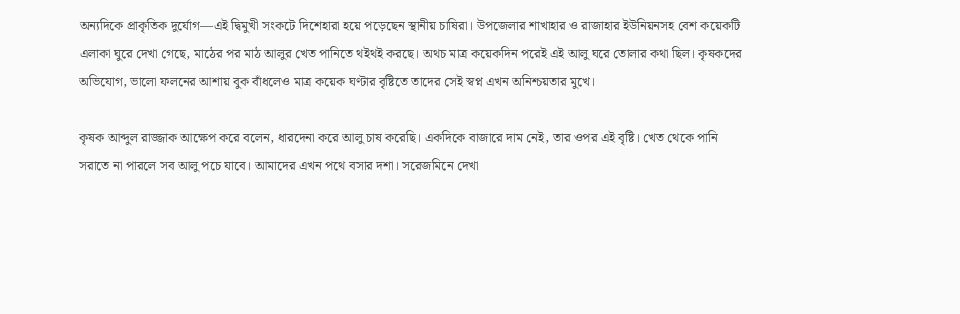অন্যদিকে প্রাকৃতিক দুর্যোগ—এই দ্বিমুখী সংকটে দিশেহারা হয়ে পড়েছেন স্থানীয় চাষিরা। উপজেলার শাখাহার ও রাজাহার ইউনিয়নসহ বেশ কয়েকটি এলাকা ঘুরে দেখা গেছে, মাঠের পর মাঠ আলুর খেত পানিতে থইথই করছে। অথচ মাত্র কয়েকদিন পরেই এই আলু ঘরে তোলার কথা ছিল। কৃষকদের অভিযোগ, ভালো ফলনের আশায় বুক বাঁধলেও মাত্র কয়েক ঘণ্টার বৃষ্টিতে তাদের সেই স্বপ্ন এখন অনিশ্চয়তার মুখে।

কৃষক আব্দুল রাজ্জাক আক্ষেপ করে বলেন, ধারদেনা করে আলু চাষ করেছি। একদিকে বাজারে দাম নেই, তার ওপর এই বৃষ্টি। খেত থেকে পানি সরাতে না পারলে সব আলু পচে যাবে। আমাদের এখন পথে বসার দশা। সরেজমিনে দেখা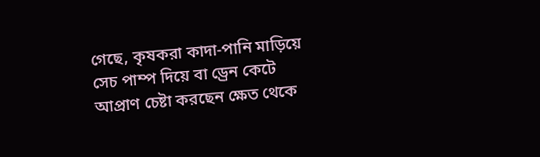গেছে, কৃষকরা কাদা-পানি মাড়িয়ে সেচ পাম্প দিয়ে বা ড্রেন কেটে আপ্রাণ চেষ্টা করছেন ক্ষেত থেকে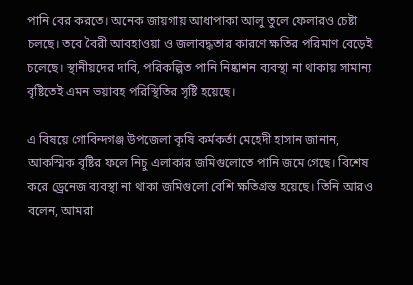পানি বের করতে। অনেক জায়গায় আধাপাকা আলু তুলে ফেলারও চেষ্টা চলছে। তবে বৈরী আবহাওয়া ও জলাবদ্ধতার কারণে ক্ষতির পরিমাণ বেড়েই চলেছে। স্থানীয়দের দাবি, পরিকল্পিত পানি নিষ্কাশন ব্যবস্থা না থাকায় সামান্য বৃষ্টিতেই এমন ভয়াবহ পরিস্থিতির সৃষ্টি হয়েছে।

এ বিষয়ে গোবিন্দগঞ্জ উপজেলা কৃষি কর্মকর্তা মেহেদী হাসান জানান, আকস্মিক বৃষ্টির ফলে নিচু এলাকার জমিগুলোতে পানি জমে গেছে। বিশেষ করে ড্রেনেজ ব্যবস্থা না থাকা জমিগুলো বেশি ক্ষতিগ্রস্ত হয়েছে। তিনি আরও বলেন, আমরা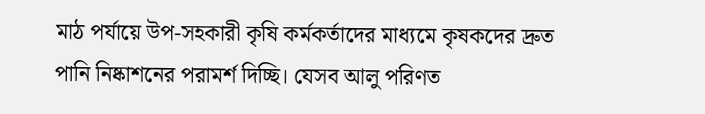মাঠ পর্যায়ে উপ-সহকারী কৃষি কর্মকর্তাদের মাধ্যমে কৃষকদের দ্রুত পানি নিষ্কাশনের পরামর্শ দিচ্ছি। যেসব আলু পরিণত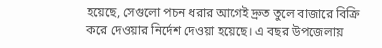হয়েছে, সেগুলো পচন ধরার আগেই দ্রুত তুলে বাজারে বিক্রি করে দেওয়ার নির্দেশ দেওয়া হয়েছে। এ বছর উপজেলায়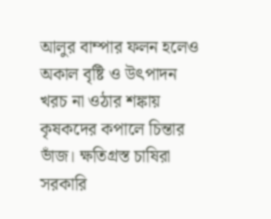আলুর বাম্পার ফলন হলেও অকাল বৃষ্টি ও উৎপাদন খরচ না ওঠার শঙ্কায় কৃষকদের কপালে চিন্তার ভাঁজ। ক্ষতিগ্রস্ত চাষিরা সরকারি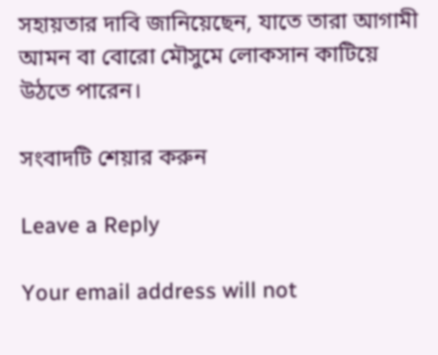সহায়তার দাবি জানিয়েছেন, যাতে তারা আগামী আমন বা বোরো মৌসুমে লোকসান কাটিয়ে উঠতে পারেন।

সংবাদটি শেয়ার করুন

Leave a Reply

Your email address will not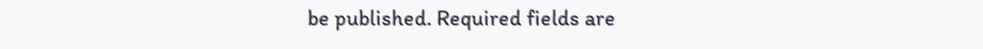be published. Required fields are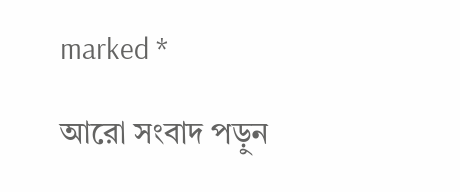marked *

আরো সংবাদ পড়ুন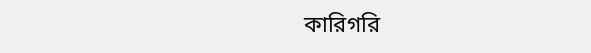কারিগরি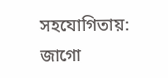সহযোগিতায়: জাগো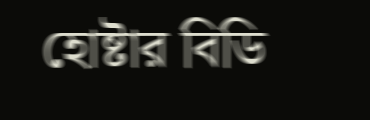হোষ্টার বিডি